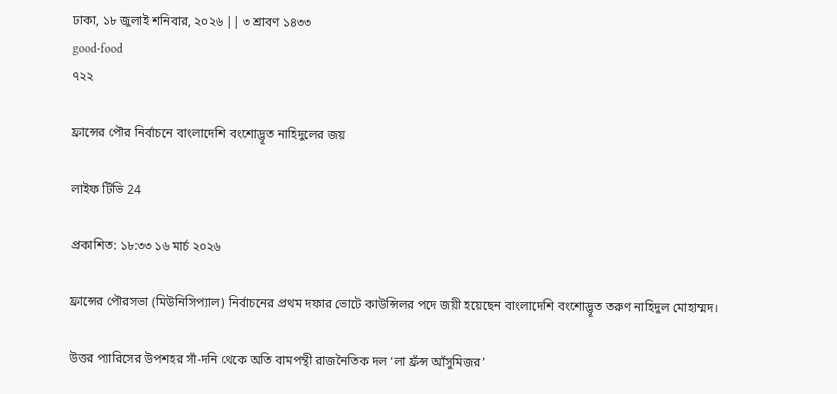ঢাকা, ১৮ জুলাই শনিবার, ২০২৬ || ৩ শ্রাবণ ১৪৩৩
good-food
৭২২

ফ্রান্সের পৌর নির্বাচনে বাংলাদেশি বংশোদ্ভূত নাহিদুলের জয়

লাইফ টিভি 24

প্রকাশিত: ১৮:৩৩ ১৬ মার্চ ২০২৬

ফ্রান্সের পৌরসভা (মিউনিসিপ্যাল) নির্বাচনের প্রথম দফার ভোটে কাউন্সিলর পদে জয়ী হয়েছেন বাংলাদেশি বংশোদ্ভূত তরুণ নাহিদুল মোহাম্মদ।

উত্তর প্যারিসের উপশহর সাঁ-দনি থেকে অতি বামপন্থী রাজনৈতিক দল ‘লা ফ্রঁন্স আঁসুমিজর’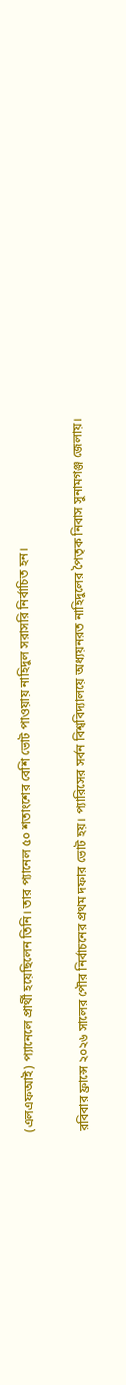(এলএফআই) প্যানেলে প্রার্থী হয়েছিলেন তিনি। তার প্যানেল ৫০ শতাংশের বেশি ভোট পাওয়ায় নাহিদুল সরাসরি নির্বাচিত হন।

রবিবার ফ্রান্সে ২০২৬ সালের পৌর নির্বাচনের প্রথম দফার ভোট হয়। প্যারিসের সর্বন বিশ্ববিদ্যালয়ে অধ্যয়নরত নাহিদুলের পৈতৃক নিবাস সুনামগঞ্জ জেলায়।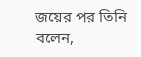জয়ের পর তিনি বলেন,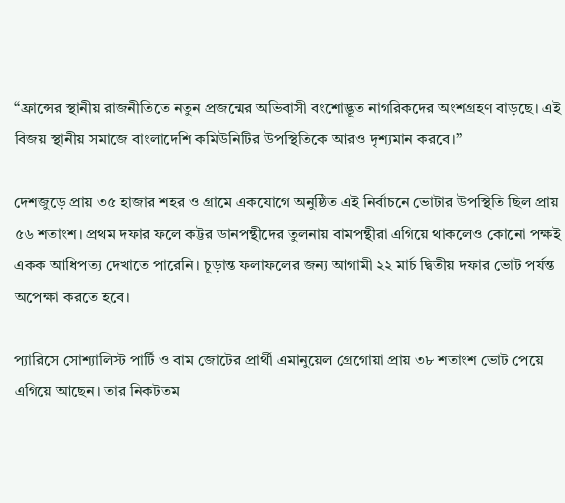“ফ্রান্সের স্থানীয় রাজনীতিতে নতুন প্রজন্মের অভিবাসী বংশোদ্ভূত নাগরিকদের অংশগ্রহণ বাড়ছে। এই বিজয় স্থানীয় সমাজে বাংলাদেশি কমিউনিটির উপস্থিতিকে আরও দৃশ্যমান করবে।”

দেশজুড়ে প্রায় ৩৫ হাজার শহর ও গ্রামে একযোগে অনুষ্ঠিত এই নির্বাচনে ভোটার উপস্থিতি ছিল প্রায় ৫৬ শতাংশ। প্রথম দফার ফলে কট্টর ডানপন্থীদের তুলনায় বামপন্থীরা এগিয়ে থাকলেও কোনো পক্ষই একক আধিপত্য দেখাতে পারেনি। চূড়ান্ত ফলাফলের জন্য আগামী ২২ মার্চ দ্বিতীয় দফার ভোট পর্যন্ত অপেক্ষা করতে হবে।

প্যারিসে সোশ্যালিস্ট পার্টি ও বাম জোটের প্রার্থী এমানুয়েল গ্রেগোয়া প্রায় ৩৮ শতাংশ ভোট পেয়ে এগিয়ে আছেন। তার নিকটতম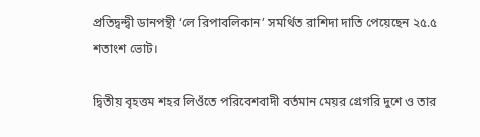প্রতিদ্বন্দ্বী ডানপন্থী ‘লে রিপাবলিকান’ সমর্থিত রাশিদা দাতি পেয়েছেন ২৫.৫ শতাংশ ভোট।

দ্বিতীয় বৃহত্তম শহর লিওঁতে পরিবেশবাদী বর্তমান মেয়র গ্রেগরি দুশে ও তার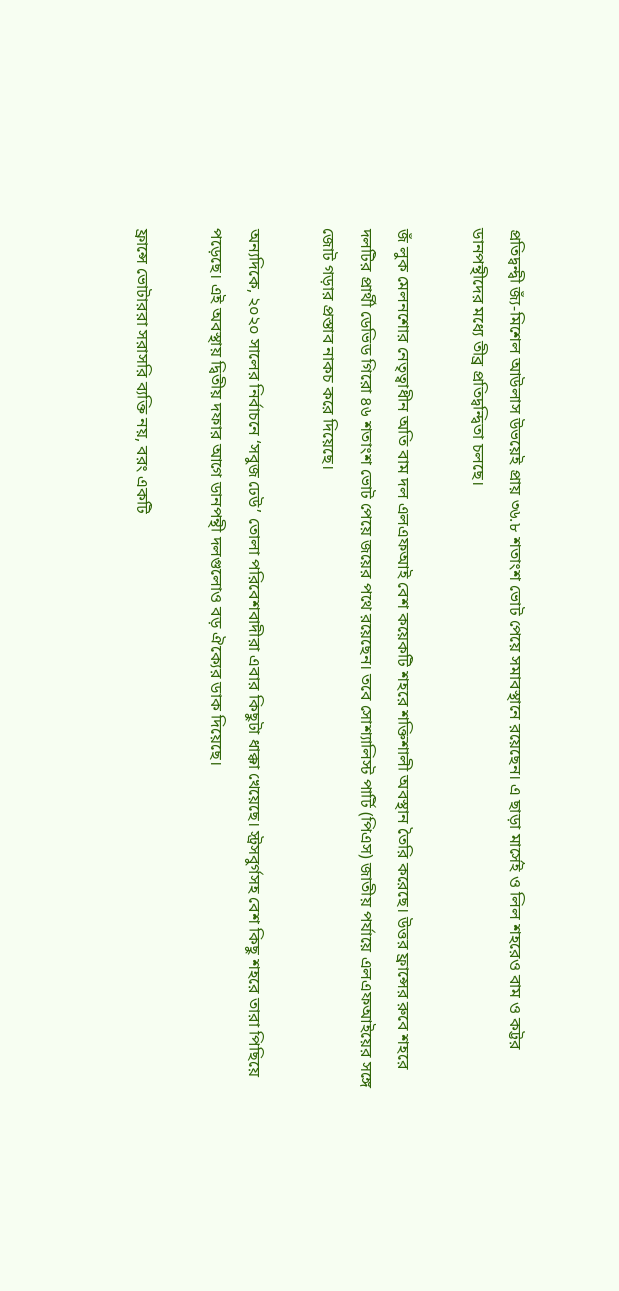প্রতিদ্বন্দ্বী জ্যঁ-মিশেল আউলাস উভয়েই প্রায় ৩৬.৮ শতাংশ ভোট পেয়ে সমাবস্থানে রয়েছেন। এ ছাড়া মার্সেই ও লিল শহরেও বাম ও কট্টর ডানপন্থীদের মধ্যে তীব্র প্রতিদ্বন্দ্বিতা চলছে।

জঁ লুক মেলনশোর নেতৃত্বাধীন অতি বাম দল এলএফআই বেশ কয়েকটি শহরে শক্তিশালী অবস্থান তৈরি করেছে। উত্তর ফ্রান্সের রুবে শহরে দলটির প্রার্থী ডেভিড গিরো ৪৬ শতাংশ ভোট পেয়ে জয়ের পথে রয়েছেন। তবে সোশ্যালিস্ট পার্টি (পিএস) জাতীয় পর্যায়ে এলএফআইয়ের সঙ্গে জোট গড়ার প্রস্তাব নাকচ করে দিয়েছে।

অন্যদিকে, ২০২০ সালের নির্বাচনে ‘সবুজ ঢেউ’ তোলা পরিবেশবাদীরা এবার কিছুটা ধাক্কা খেয়েছে। স্ট্রসবুর্গসহ বেশ কিছু শহরে তারা পিছিয়ে পড়েছে। এই অবস্থায় দ্বিতীয় দফার আগে ডানপন্থী দলগুলোও বড় ঐক্যের ডাক দিয়েছে।

ফ্রান্সে ভোটাররা সরাসরি ব্যক্তি নয়, বরং একটি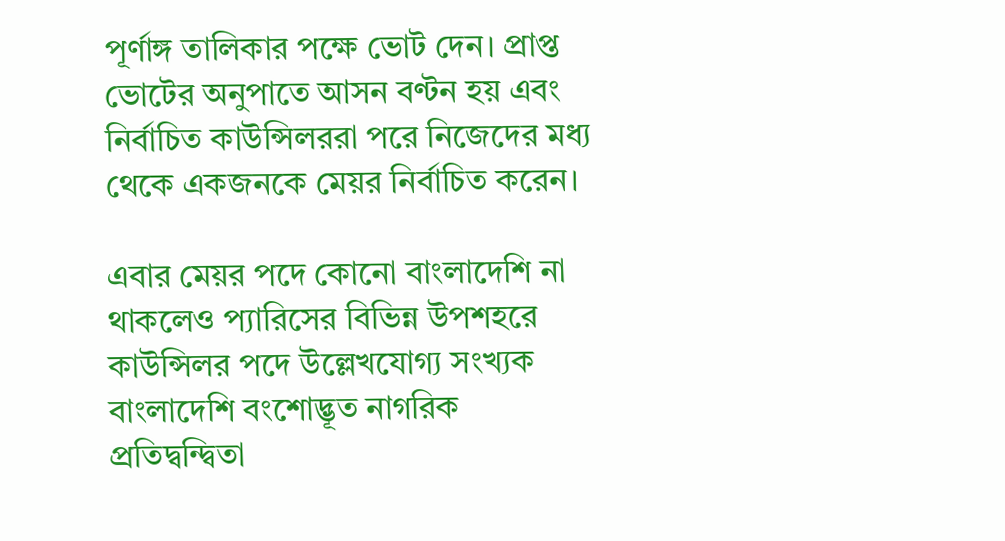পূর্ণাঙ্গ তালিকার পক্ষে ভোট দেন। প্রাপ্ত ভোটের অনুপাতে আসন বণ্টন হয় এবং নির্বাচিত কাউন্সিলররা পরে নিজেদের মধ্য থেকে একজনকে মেয়র নির্বাচিত করেন।

এবার মেয়র পদে কোনো বাংলাদেশি না থাকলেও প্যারিসের বিভিন্ন উপশহরে কাউন্সিলর পদে উল্লেখযোগ্য সংখ্যক বাংলাদেশি বংশোদ্ভূত নাগরিক প্রতিদ্বন্দ্বিতা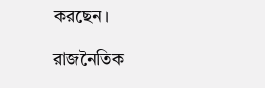করছেন।

রাজনৈতিক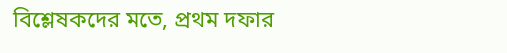বিশ্লেষকদের মতে, প্রথম দফার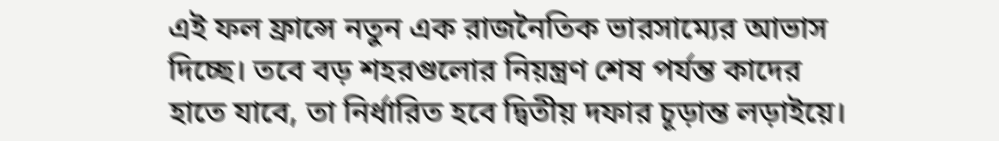এই ফল ফ্রান্সে নতুন এক রাজনৈতিক ভারসাম্যের আভাস দিচ্ছে। তবে বড় শহরগুলোর নিয়ন্ত্রণ শেষ পর্যন্ত কাদের হাতে যাবে, তা নির্ধারিত হবে দ্বিতীয় দফার চূড়ান্ত লড়াইয়ে।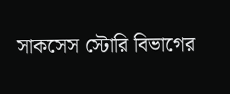সাকসেস স্টোরি বিভাগের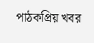পাঠকপ্রিয় খবর